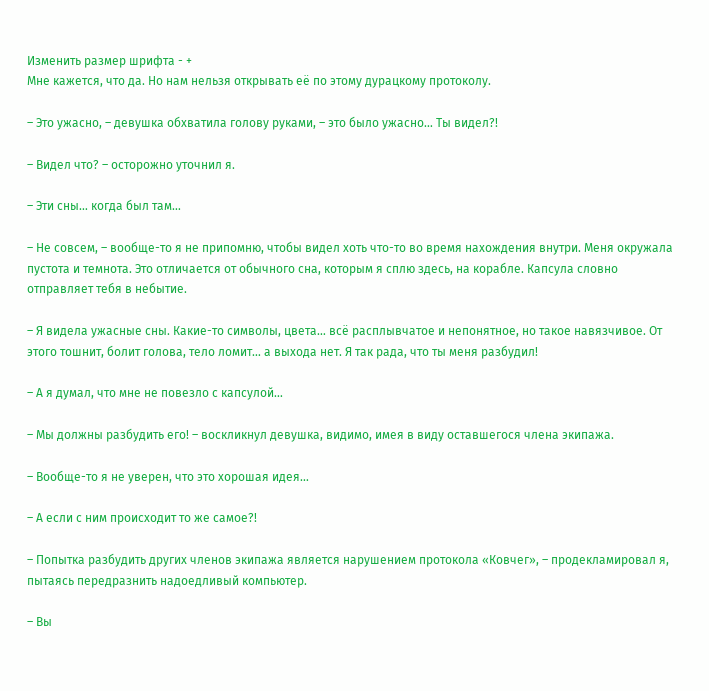Изменить размер шрифта - +
Мне кажется, что да. Но нам нельзя открывать её по этому дурацкому протоколу.

– Это ужасно, – девушка обхватила голову руками, – это было ужасно… Ты видел?!

– Видел что? – осторожно уточнил я.

– Эти сны… когда был там…

– Не совсем, – вообще-то я не припомню, чтобы видел хоть что-то во время нахождения внутри. Меня окружала пустота и темнота. Это отличается от обычного сна, которым я сплю здесь, на корабле. Капсула словно отправляет тебя в небытие.

– Я видела ужасные сны. Какие-то символы, цвета… всё расплывчатое и непонятное, но такое навязчивое. От этого тошнит, болит голова, тело ломит… а выхода нет. Я так рада, что ты меня разбудил!

– А я думал, что мне не повезло с капсулой…

– Мы должны разбудить его! – воскликнул девушка, видимо, имея в виду оставшегося члена экипажа.

– Вообще-то я не уверен, что это хорошая идея…

– А если с ним происходит то же самое?!

– Попытка разбудить других членов экипажа является нарушением протокола «Ковчег», – продекламировал я, пытаясь передразнить надоедливый компьютер.

– Вы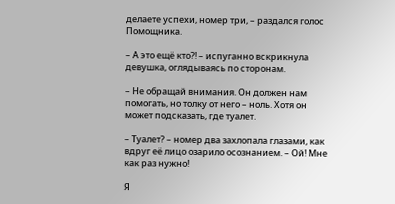делаете успехи, номер три, – раздался голос Помощника.

– А это ещё кто?! – испуганно вскрикнула девушка, оглядываясь по сторонам.

– Не обращай внимания. Он должен нам помогать, но толку от него – ноль. Хотя он может подсказать, где туалет.

– Туалет? – номер два захлопала глазами, как вдруг её лицо озарило осознанием. – Ой! Мне как раз нужно!

Я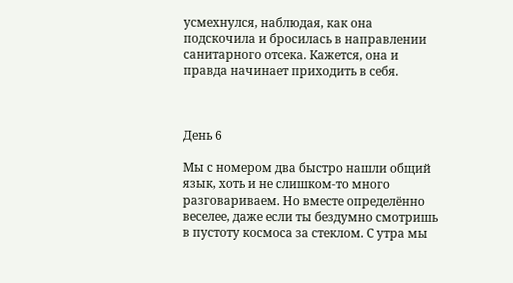усмехнулся, наблюдая, как она подскочила и бросилась в направлении санитарного отсека. Кажется, она и правда начинает приходить в себя.



День 6

Мы с номером два быстро нашли общий язык, хоть и не слишком-то много разговариваем. Но вместе определённо веселее, даже если ты бездумно смотришь в пустоту космоса за стеклом. С утра мы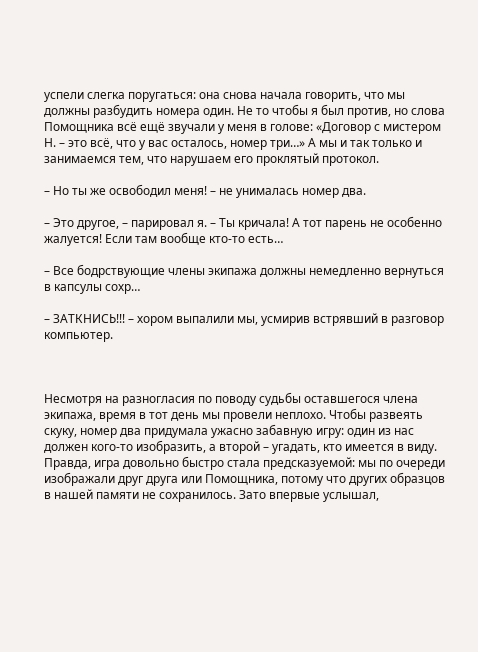успели слегка поругаться: она снова начала говорить, что мы должны разбудить номера один. Не то чтобы я был против, но слова Помощника всё ещё звучали у меня в голове: «Договор с мистером Н. – это всё, что у вас осталось, номер три…» А мы и так только и занимаемся тем, что нарушаем его проклятый протокол.

– Но ты же освободил меня! – не унималась номер два.

– Это другое, – парировал я. – Ты кричала! А тот парень не особенно жалуется! Если там вообще кто-то есть…

– Все бодрствующие члены экипажа должны немедленно вернуться в капсулы сохр…

– ЗАТКНИСЬ!!! – хором выпалили мы, усмирив встрявший в разговор компьютер.



Несмотря на разногласия по поводу судьбы оставшегося члена экипажа, время в тот день мы провели неплохо. Чтобы развеять скуку, номер два придумала ужасно забавную игру: один из нас должен кого-то изобразить, а второй – угадать, кто имеется в виду. Правда, игра довольно быстро стала предсказуемой: мы по очереди изображали друг друга или Помощника, потому что других образцов в нашей памяти не сохранилось. Зато впервые услышал,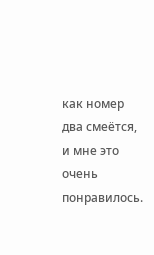как номер два смеётся, и мне это очень понравилось.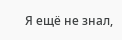Я ещё не знал,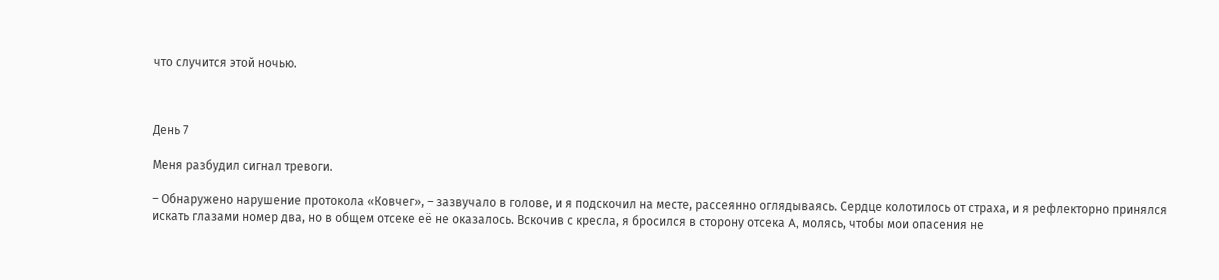что случится этой ночью.



День 7

Меня разбудил сигнал тревоги.

– Обнаружено нарушение протокола «Ковчег», – зазвучало в голове, и я подскочил на месте, рассеянно оглядываясь. Сердце колотилось от страха, и я рефлекторно принялся искать глазами номер два, но в общем отсеке её не оказалось. Вскочив с кресла, я бросился в сторону отсека A, молясь, чтобы мои опасения не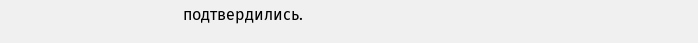подтвердились.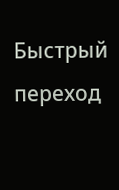Быстрый переход